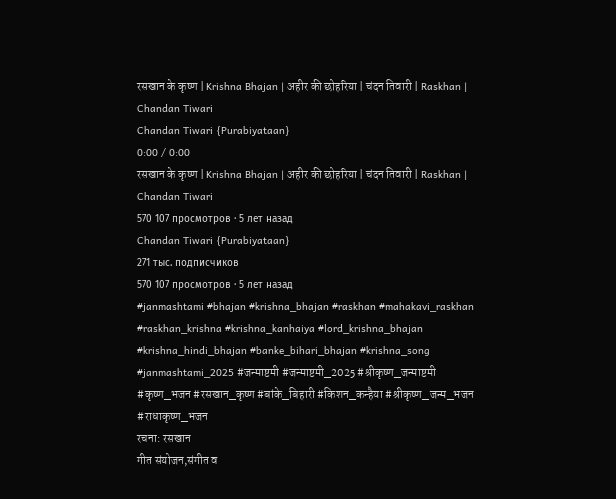रसखान के कृष्ण | Krishna Bhajan | अहीर की छोहरिया | चंदन तिवारी | Raskhan | Chandan Tiwari
Chandan Tiwari {Purabiyataan}
0:00 / 0:00
रसखान के कृष्ण | Krishna Bhajan | अहीर की छोहरिया | चंदन तिवारी | Raskhan | Chandan Tiwari
570 107 просмотров · 5 лет назад
Chandan Tiwari {Purabiyataan}
271 тыс. подписчиков
570 107 просмотров · 5 лет назад
#janmashtami #bhajan #krishna_bhajan #raskhan #mahakavi_raskhan #raskhan_krishna #krishna_kanhaiya #lord_krishna_bhajan #krishna_hindi_bhajan #banke_bihari_bhajan #krishna_song #janmashtami_2025 #जन्माष्टमी #जन्माष्टमी_2025 #श्रीकृष्ण_जन्माष्टमी #कृष्ण_भजन #रसखान_कृष्ण #बांके_बिहारी #किशन_कन्हैया #श्रीकृष्ण_जन्म_भजन #राधाकृष्ण_भजन
रचना: रसखान
गीत संयोजन,संगीत व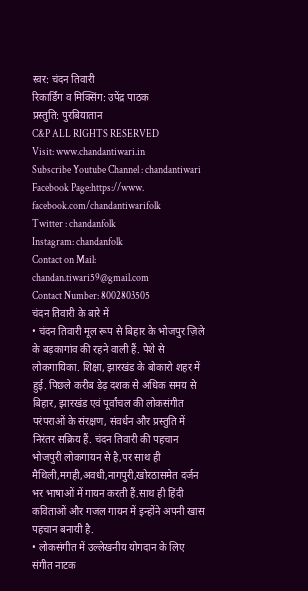स्वर: चंदन तिवारी
रिकार्डिंग व मिक्सिंग: उपेंद्र पाठक
प्रस्तुति: पुरबियातान
C&P ALL RIGHTS RESERVED
Visit: www.chandantiwari.in
Subscribe Youtube Channel : chandantiwari
Facebook Page:https://www. facebook.com/chandantiwarifolk
Twitter : chandanfolk
Instagram: chandanfolk
Contact on Mail: chandan.tiwari59@gmail.com
Contact Number: 8002803505
चंदन तिवारी के बारे में
• चंदन तिवारी मूल रूप से बिहार के भोजपुर ज़िले के बड़कागांव की रहने वाली हैं. पेशे से लोकगायिका. शिक्षा, झारखंड के बोकारो शहर में हुई. पिछले करीब डेढ़ दशक से अधिक समय से बिहार, झारखंड एवं पूर्वांचल की लोकसंगीत परंपराओं के संरक्षण, संवर्धन और प्रस्तुति में निरंतर सक्रिय हैं. चंदन तिवारी की पहचान भोजपुरी लोकगायन से है,पर साथ ही मैथिली,मगही,अवधी,नागपुरी,खोरठासमेत दर्जन भर भाषाओं में गायन करती हैं.साथ ही हिंदी कविताओं और गजल गायन में इन्होंने अपनी खास पहचान बनायी है.
• लोकसंगीत में उल्लेखनीय योगदान के लिए संगीत नाटक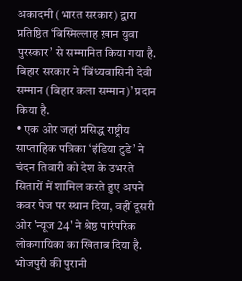अकादमी (भारत सरकार) द्वारा प्रतिष्ठित ‘बिस्मिल्लाह ख़ान युवा पुरस्कार’ से सम्मानित किया गया है. बिहार सरकार ने ‘बिंध्यवासिनी देवी सम्मान (बिहार कला सम्मान)’ प्रदान किया है.
• एक ओर जहां प्रसिद्ध राष्ट्रीय साप्ताहिक पत्रिका ‘इंडिया टुडे’ ने चंदन तिवारी को देश के उभरते सितारों में शामिल करते हुए अपने कवर पेज पर स्थान दिया, वहीं दूसरी ओर 'न्यूज 24' ने श्रेष्ठ पारंपरिक लोकगायिका का खिताब दिया है. भोजपुरी की पुरानी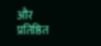और प्रतिष्ठित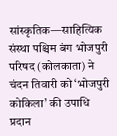सांस्कृतिक—साहित्यिक संस्था पश्चिम बंग भोजपुरी परिषद (कोलकाता) ने चंदन तिवारी को ‘भोजपुरी कोकिला’ की उपाधि प्रदान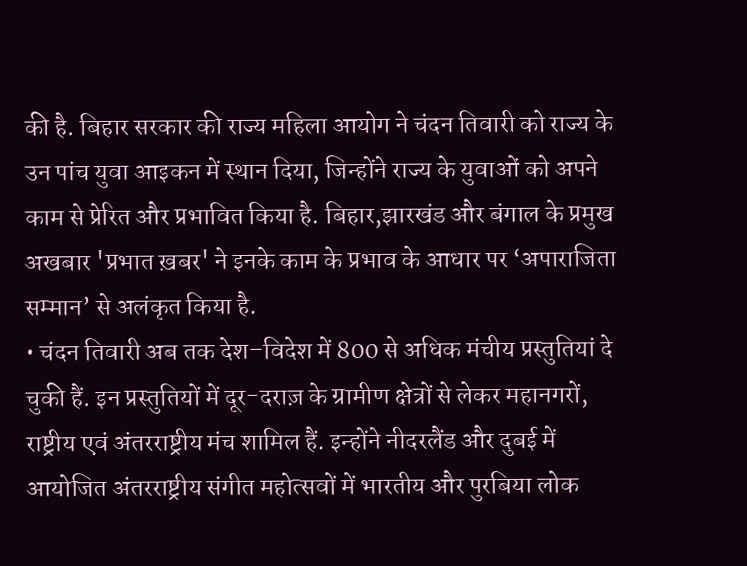की है. बिहार सरकार की राज्य महिला आयोग ने चंदन तिवारी को राज्य के उन पांच युवा आइकन में स्थान दिया, जिन्होंने राज्य के युवाओं को अपने काम से प्रेरित और प्रभावित किया है. बिहार,झारखंड और बंगाल के प्रमुख अखबार 'प्रभात ख़बर' ने इनके काम के प्रभाव के आधार पर ‘अपाराजिता सम्मान’ से अलंकृत किया है.
• चंदन तिवारी अब तक देश–विदेश में 800 से अधिक मंचीय प्रस्तुतियां दे चुकी हैं. इन प्रस्तुतियों में दूर-दराज़ के ग्रामीण क्षेत्रों से लेकर महानगरों, राष्ट्रीय एवं अंतरराष्ट्रीय मंच शामिल हैं. इन्होंने नीदरलैंड और दुबई में आयोजित अंतरराष्ट्रीय संगीत महोत्सवों में भारतीय और पुरबिया लोक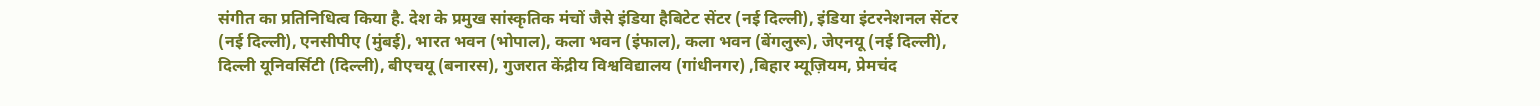संगीत का प्रतिनिधित्व किया है. देश के प्रमुख सांस्कृतिक मंचों जैसे इंडिया हैबिटेट सेंटर (नई दिल्ली), इंडिया इंटरनेशनल सेंटर (नई दिल्ली), एनसीपीए (मुंबई), भारत भवन (भोपाल), कला भवन (इंफाल), कला भवन (बेंगलुरू), जेएनयू (नई दिल्ली), दिल्ली यूनिवर्सिटी (दिल्ली), बीएचयू (बनारस), गुजरात केंद्रीय विश्वविद्यालय (गांधीनगर) ,बिहार म्यूज़ियम, प्रेमचंद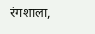रंगशाला,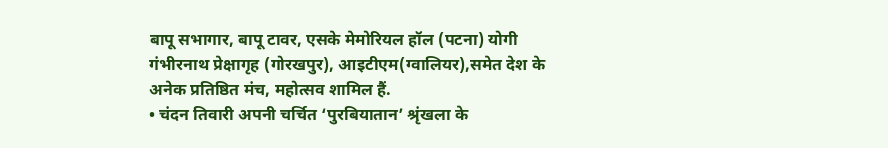बापू सभागार, बापू टावर, एसके मेमोरियल हॉल (पटना) योगी गंभीरनाथ प्रेक्षागृह (गोरखपुर), आइटीएम(ग्वालियर),समेत देश के अनेक प्रतिष्ठित मंच, महोत्सव शामिल हैं.
• चंदन तिवारी अपनी चर्चित ‘पुरबियातान’ श्रृंखला के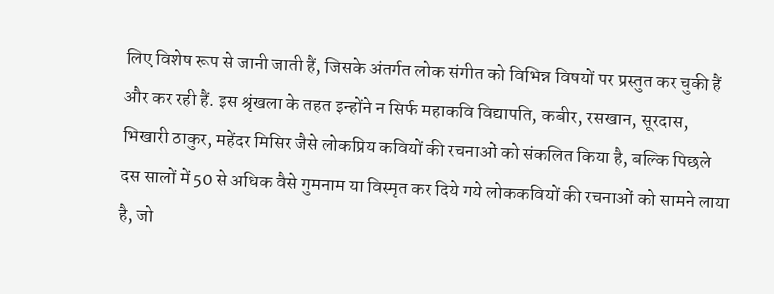लिए विशेष रूप से जानी जाती हैं, जिसके अंतर्गत लोक संगीत को विभिन्न विषयों पर प्रस्तुत कर चुकी हैं और कर रही हैं. इस श्रृंखला के तहत इन्होंने न सिर्फ महाकवि विद्यापति, कबीर, रसखान, सूरदास, भिखारी ठाकुर, महेंदर मिसिर जैसे लोकप्रिय कवियों की रचनाओं को संकलित किया है, बल्कि पिछले दस सालों में 50 से अधिक वैसे गुमनाम या विस्मृत कर दिये गये लोककवियों की रचनाओं को सामने लाया है, जो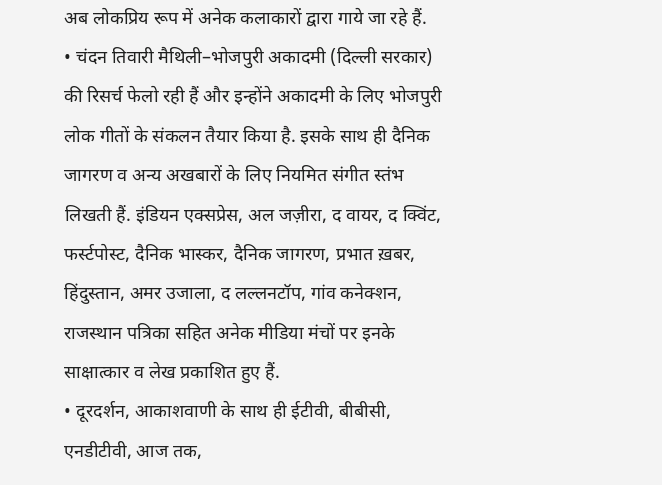अब लोकप्रिय रूप में अनेक कलाकारों द्वारा गाये जा रहे हैं.
• चंदन तिवारी मैथिली–भोजपुरी अकादमी (दिल्ली सरकार) की रिसर्च फेलो रही हैं और इन्होंने अकादमी के लिए भोजपुरी लोक गीतों के संकलन तैयार किया है. इसके साथ ही दैनिक जागरण व अन्य अखबारों के लिए नियमित संगीत स्तंभ लिखती हैं. इंडियन एक्सप्रेस, अल जज़ीरा, द वायर, द क्विंट, फर्स्टपोस्ट, दैनिक भास्कर, दैनिक जागरण, प्रभात ख़बर, हिंदुस्तान, अमर उजाला, द लल्लनटॉप, गांव कनेक्शन, राजस्थान पत्रिका सहित अनेक मीडिया मंचों पर इनके साक्षात्कार व लेख प्रकाशित हुए हैं.
• दूरदर्शन, आकाशवाणी के साथ ही ईटीवी, बीबीसी, एनडीटीवी, आज तक,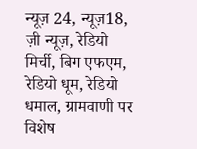न्यूज़ 24, न्यूज़18, ज़ी न्यूज़, रेडियो मिर्ची, बिग एफएम, रेडियो धूम, रेडियो धमाल, ग्रामवाणी पर विशेष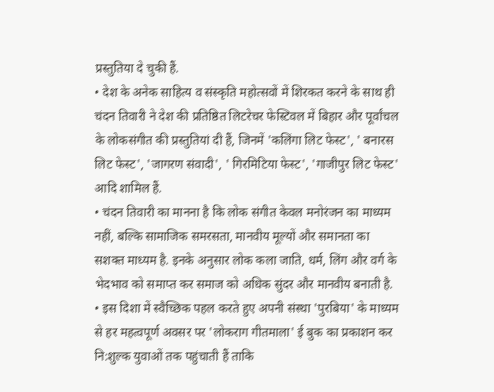प्रस्तुतिया दे चुकी हैं.
• देश के अनेक साहित्य व संस्कृति महोत्सवों में शिरकत करने के साथ ही चंदन तिवारी ने देश की प्रतिष्ठित लिटरेचर फेस्टिवल में बिहार और पूर्वांचल के लोकसंगीत की प्रस्तुतियां दी हैं, जिनमें 'कलिंगा लिट फेस्ट', ' बनारस लिट फेस्ट', 'जागरण संवादी', ' गिरमिटिया फेस्ट', 'गाजीपुर लिट फेस्ट' आदि शामिल हैं.
• चंदन तिवारी का मानना है कि लोक संगीत केवल मनोरंजन का माध्यम नहीं, बल्कि सामाजिक समरसता, मानवीय मूल्यों और समानता का सशक्त माध्यम है. इनके अनुसार लोक कला जाति, धर्म, लिंग और वर्ग के भेदभाव को समाप्त कर समाज को अधिक सुंदर और मानवीय बनाती है.
• इस दिशा में स्वैच्छिक पहल करते हुए अपनी संस्था 'पुरबिया' के माध्यम से हर महत्वपूर्ण अवसर पर 'लोकराग गीतमाला' ई बुक का प्रकाशन कर नि:शुल्क युवाओं तक पहुंचाती हैं ताकि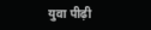युवा पीढ़ी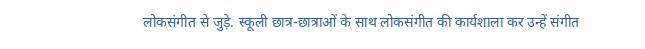लोकसंगीत से जुड़े. स्कूली छात्र-छात्राओं के साथ लोकसंगीत की कार्यशाला कर उन्हें संगीत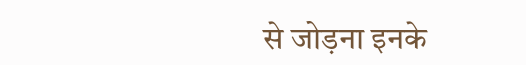से जोड़ना इनके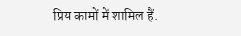प्रिय कामों में शामिल हैं.